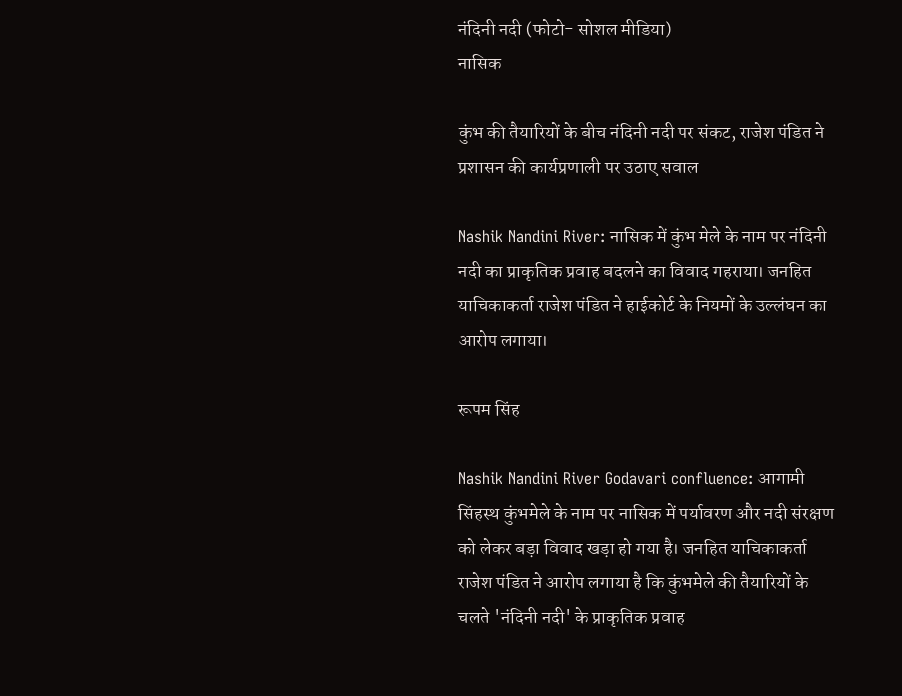नंदिनी नदी (फोटो- सोशल मीडिया)
नासिक

कुंभ की तैयारियों के बीच नंदिनी नदी पर संकट, राजेश पंडित ने प्रशासन की कार्यप्रणाली पर उठाए सवाल

Nashik Nandini River: नासिक में कुंभ मेले के नाम पर नंदिनी नदी का प्राकृतिक प्रवाह बदलने का विवाद गहराया। जनहित याचिकाकर्ता राजेश पंडित ने हाईकोर्ट के नियमों के उल्लंघन का आरोप लगाया।

रूपम सिंह

Nashik Nandini River Godavari confluence: आगामी सिंहस्थ कुंभमेले के नाम पर नासिक में पर्यावरण और नदी संरक्षण को लेकर बड़ा विवाद खड़ा हो गया है। जनहित याचिकाकर्ता राजेश पंडित ने आरोप लगाया है कि कुंभमेले की तैयारियों के चलते 'नंदिनी नदी' के प्राकृतिक प्रवाह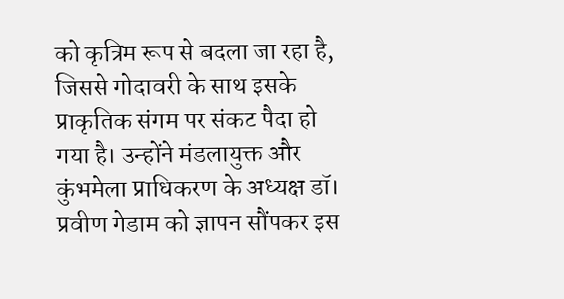को कृत्रिम रूप से बदला जा रहा है, जिससे गोदावरी के साथ इसके प्राकृतिक संगम पर संकट पैदा हो गया है। उन्होंने मंडलायुक्त और कुंभमेला प्राधिकरण के अध्यक्ष डॉ। प्रवीण गेडाम को ज्ञापन सौंपकर इस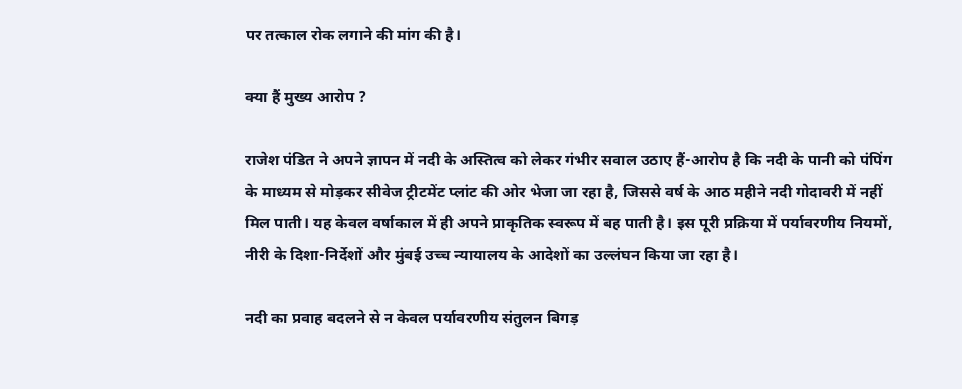पर तत्काल रोक लगाने की मांग की है।

क्या हैं मुख्य आरोप ?

राजेश पंडित ने अपने ज्ञापन में नदी के अस्तित्व को लेकर गंभीर सवाल उठाए हैं-आरोप है कि नदी के पानी को पंपिंग के माध्यम से मोड़कर सीवेज ट्रीटमेंट प्लांट की ओर भेजा जा रहा है, जिससे वर्ष के आठ महीने नदी गोदावरी में नहीं मिल पाती। यह केवल वर्षाकाल में ही अपने प्राकृतिक स्वरूप में बह पाती है। इस पूरी प्रक्रिया में पर्यावरणीय नियमों, नीरी के दिशा-निर्देशों और मुंबई उच्च न्यायालय के आदेशों का उल्लंघन किया जा रहा है।

नदी का प्रवाह बदलने से न केवल पर्यावरणीय संतुलन बिगड़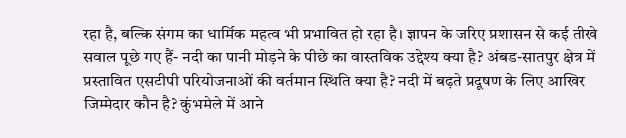रहा है, बल्कि संगम का धार्मिक महत्व भी प्रभावित हो रहा है। ज्ञापन के जरिए प्रशासन से कई तीखे सवाल पूछे गए हैं- नदी का पानी मोड़ने के पीछे का वास्तविक उद्देश्य क्या है? अंबड-सातपुर क्षेत्र में प्रस्तावित एसटीपी परियोजनाओं की वर्तमान स्थिति क्या है? नदी में बढ़ते प्रदूषण के लिए आखिर जिम्मेदार कौन है? कुंभमेले में आने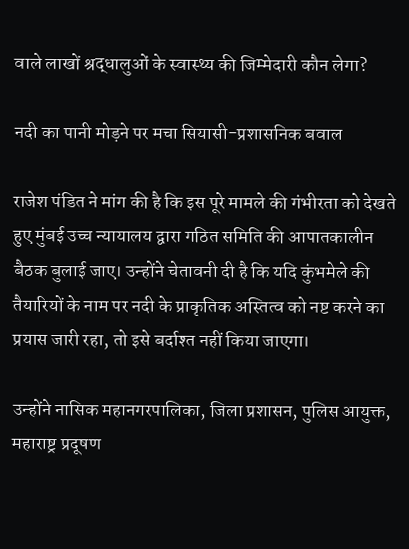वाले लाखों श्रद्धालुओं के स्वास्थ्य की जिम्मेदारी कौन लेगा?

नदी का पानी मोड़ने पर मचा सियासी-प्रशासनिक बवाल

राजेश पंडित ने मांग की है कि इस पूरे मामले की गंभीरता को देखते हुए मुंबई उच्च न्यायालय द्वारा गठित समिति की आपातकालीन बैठक बुलाई जाए। उन्होंने चेतावनी दी है कि यदि कुंभमेले की तैयारियों के नाम पर नदी के प्राकृतिक अस्तित्व को नष्ट करने का प्रयास जारी रहा, तो इसे बर्दाश्त नहीं किया जाएगा।

उन्होंने नासिक महानगरपालिका, जिला प्रशासन, पुलिस आयुक्त, महाराष्ट्र प्रदूषण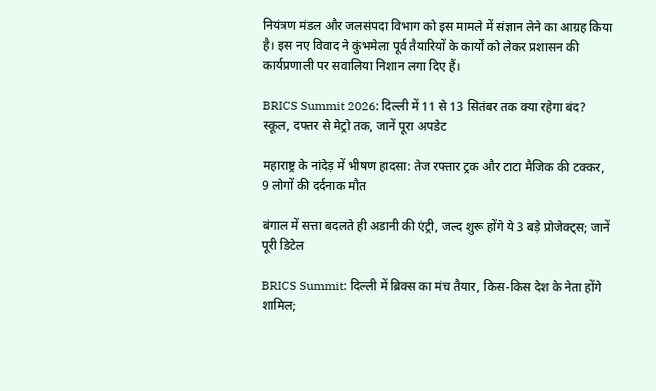नियंत्रण मंडल और जलसंपदा विभाग को इस मामले में संज्ञान लेने का आग्रह किया है। इस नए विवाद ने कुंभमेला पूर्व तैयारियों के कार्यों को लेकर प्रशासन की कार्यप्रणाली पर सवालिया निशान लगा दिए हैं।

BRICS Summit 2026: दिल्ली में 11 से 13 सितंबर तक क्या रहेगा बंद? स्कूल, दफ्तर से मेट्रो तक, जानें पूरा अपडेट

महाराष्ट्र के नांदेड़ में भीषण हादसा: तेज रफ्तार ट्रक और टाटा मैजिक की टक्कर, 9 लोगों की दर्दनाक मौत

बंगाल में सत्ता बदलते ही अडानी की एंट्री, जल्द शुरू होंगे ये 3 बड़े प्रोजेक्ट्स; जानें पूरी डिटेल

BRICS Summit: दिल्ली में ब्रिक्स का मंच तैयार, किस-किस देश के नेता होंगे शामिल;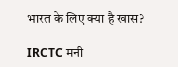भारत के लिए क्या है खास?

IRCTC मनी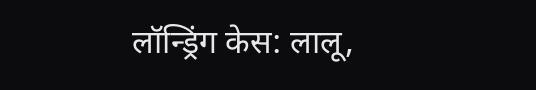लॉन्ड्रिंग केस: लालू,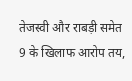तेजस्वी और राबड़ी समेत 9 के खिलाफ आरोप तय,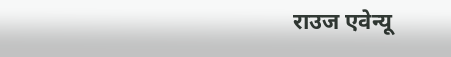राउज एवेन्यू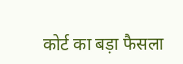कोर्ट का बड़ा फैसला